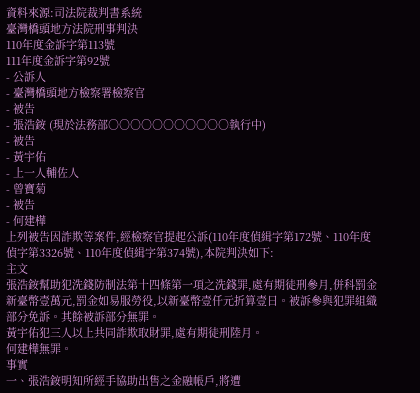資料來源:司法院裁判書系統
臺灣橋頭地方法院刑事判決
110年度金訴字第113號
111年度金訴字第92號
- 公訴人
- 臺灣橋頭地方檢察署檢察官
- 被告
- 張浩銨 (現於法務部○○○○○○○○○○○執行中)
- 被告
- 黃宇佑
- 上一人輔佐人
- 曾寶菊
- 被告
- 何建樺
上列被告因詐欺等案件,經檢察官提起公訴(110年度偵緝字第172號、110年度偵字第3326號、110年度偵緝字第374號),本院判決如下:
主文
張浩銨幫助犯洗錢防制法第十四條第一項之洗錢罪,處有期徒刑參月,併科罰金新臺幣壹萬元,罰金如易服勞役,以新臺幣壹仟元折算壹日。被訴參與犯罪組織部分免訴。其餘被訴部分無罪。
黃宇佑犯三人以上共同詐欺取財罪,處有期徒刑陸月。
何建樺無罪。
事實
一、張浩銨明知所經手協助出售之金融帳戶,將遭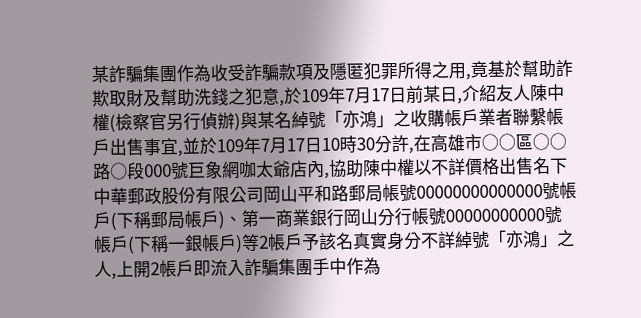某詐騙集團作為收受詐騙款項及隱匿犯罪所得之用,竟基於幫助詐欺取財及幫助洗錢之犯意,於109年7月17日前某日,介紹友人陳中權(檢察官另行偵辦)與某名綽號「亦鴻」之收購帳戶業者聯繫帳戶出售事宜,並於109年7月17日10時30分許,在高雄市○○區○○路○段000號巨象網咖太爺店內,協助陳中權以不詳價格出售名下中華郵政股份有限公司岡山平和路郵局帳號00000000000000號帳戶(下稱郵局帳戶)、第一商業銀行岡山分行帳號00000000000號帳戶(下稱一銀帳戶)等2帳戶予該名真實身分不詳綽號「亦鴻」之人,上開2帳戶即流入詐騙集團手中作為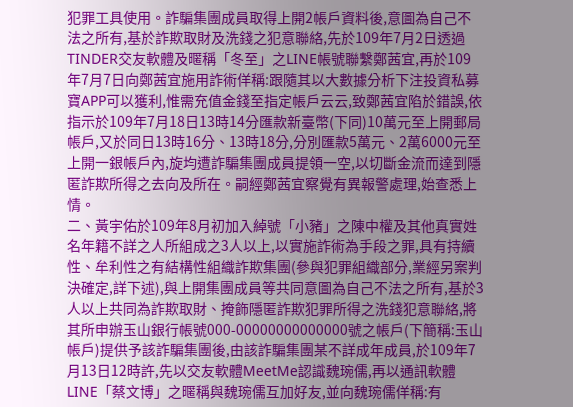犯罪工具使用。詐騙集團成員取得上開2帳戶資料後,意圖為自己不法之所有,基於詐欺取財及洗錢之犯意聯絡,先於109年7月2日透過TINDER交友軟體及暱稱「冬至」之LINE帳號聯繫鄭茜宜,再於109年7月7日向鄭茜宜施用詐術佯稱:跟隨其以大數據分析下注投資私募寶APP可以獲利,惟需充值金錢至指定帳戶云云,致鄭茜宜陷於錯誤,依指示於109年7月18日13時14分匯款新臺幣(下同)10萬元至上開郵局帳戶,又於同日13時16分、13時18分,分別匯款5萬元、2萬6000元至上開一銀帳戶內,旋均遭詐騙集團成員提領一空,以切斷金流而達到隱匿詐欺所得之去向及所在。嗣經鄭茜宜察覺有異報警處理,始查悉上情。
二、黃宇佑於109年8月初加入綽號「小豬」之陳中權及其他真實姓名年籍不詳之人所組成之3人以上,以實施詐術為手段之罪,具有持續性、牟利性之有結構性組織詐欺集團(參與犯罪組織部分,業經另案判決確定,詳下述),與上開集團成員等共同意圖為自己不法之所有,基於3人以上共同為詐欺取財、掩飾隱匿詐欺犯罪所得之洗錢犯意聯絡,將其所申辦玉山銀行帳號000-00000000000000號之帳戶(下簡稱:玉山帳戶)提供予該詐騙集團後,由該詐騙集團某不詳成年成員,於109年7月13日12時許,先以交友軟體MeetMe認識魏琬儒,再以通訊軟體LINE「蔡文博」之暱稱與魏琬儒互加好友,並向魏琬儒佯稱:有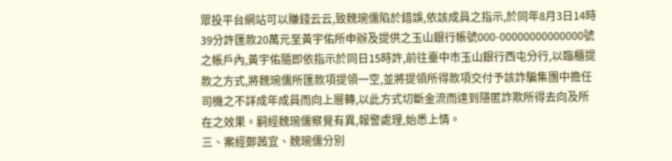眾投平台網站可以賺錢云云,致魏琬儒陷於錯誤,依該成員之指示,於同年8月3日14時39分許匯款20萬元至黃宇佑所申辦及提供之玉山銀行帳號000-00000000000000號之帳戶內,黃宇佑隨即依指示於同日15時許,前往臺中市玉山銀行西屯分行,以臨櫃提款之方式,將魏琬儒所匯款項提領一空,並將提領所得款項交付予該詐騙集團中擔任司機之不詳成年成員而向上層轉,以此方式切斷金流而達到隱匿詐欺所得去向及所在之效果。嗣經魏琬儒察覺有異,報警處理,始悉上情。
三、案經鄭茜宜、魏琬儒分別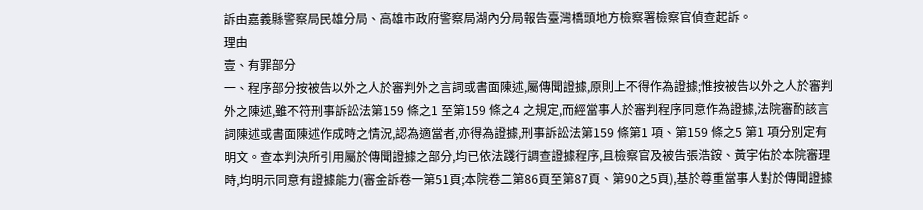訴由嘉義縣警察局民雄分局、高雄市政府警察局湖內分局報告臺灣橋頭地方檢察署檢察官偵查起訴。
理由
壹、有罪部分
一、程序部分按被告以外之人於審判外之言詞或書面陳述,屬傳聞證據,原則上不得作為證據;惟按被告以外之人於審判外之陳述,雖不符刑事訴訟法第159 條之1 至第159 條之4 之規定,而經當事人於審判程序同意作為證據,法院審酌該言詞陳述或書面陳述作成時之情況,認為適當者,亦得為證據,刑事訴訟法第159 條第1 項、第159 條之5 第1 項分別定有明文。查本判決所引用屬於傳聞證據之部分,均已依法踐行調查證據程序,且檢察官及被告張浩銨、黃宇佑於本院審理時,均明示同意有證據能力(審金訴卷一第51頁;本院卷二第86頁至第87頁、第90之5頁),基於尊重當事人對於傳聞證據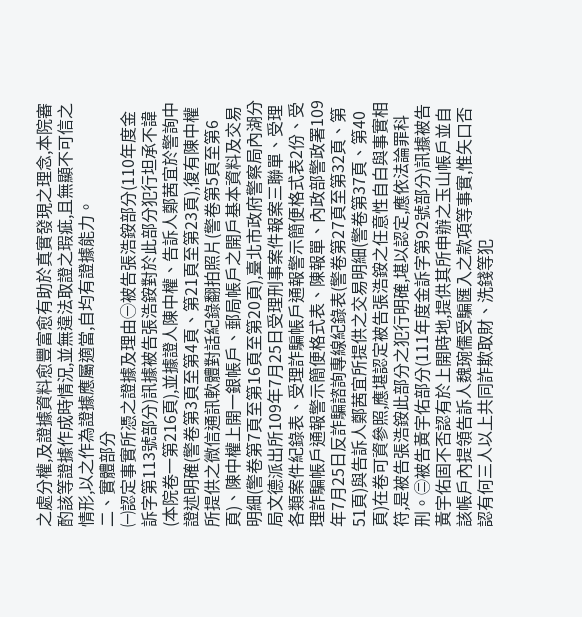之處分權,及證據資料愈豐富愈有助於真實發現之理念,本院審酌該等證據作成時情況,並無違法取證之瑕疵,且無顯不可信之情形,以之作為證據應屬適當,自均有證據能力。
二、實體部分
㈠認定事實所憑之證據及理由㊀被告張浩銨部分(110年度金訴字第113號部分)訊據被告張浩銨對於此部分犯行坦承不諱(本院卷一第216頁),並據證人陳中權、告訴人鄭茜宜於警詢中證述明確(警卷第3頁至第4頁、第21頁至第23頁),復有陳中權所提供之微信通訊軟體對話紀錄翻拍照片(警卷第5頁至第6頁)、陳中權上開一銀帳戶、郵局帳戶之開戶基本資料及交易明細(警卷第7頁至第16頁至第20頁),臺北市政府警察局內湖分局文德派出所109年7月25日受理刑事案件報案三聯單、受理各類案件紀錄表、受理詐騙帳戶通報警示簡便格式表2份、受理詐騙帳戶通報警示簡便格式表、陳報單、內政部警政署109年7月25日反詐騙諮詢專線紀錄表(警卷第27頁至第32頁、第51頁)與告訴人鄭茜宜所提供之交易明細(警卷第37頁、第40頁)在卷可資參照,應堪認定被告張浩銨之任意性自白與事實相符,是被告張浩銨此部分之犯行明確,堪以認定,應依法論罪科刑。㊁被告黃宇佑部分(111年度金訴字第92號部分)訊據被告黃宇佑固不否認有於上開時地,提供其所申辦之玉山帳戶並自該帳戶內提領告訴人魏琬儒受騙匯入之款項等事實,惟矢口否認有何三人以上共同詐欺取財、洗錢等犯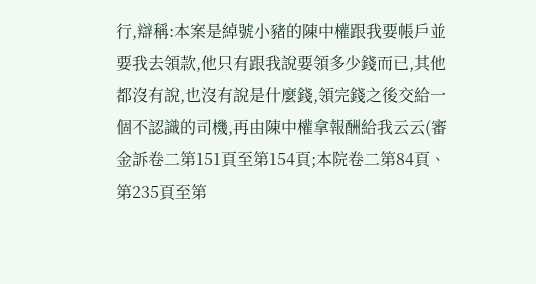行,辯稱:本案是綽號小豬的陳中權跟我要帳戶並要我去領款,他只有跟我說要領多少錢而已,其他都沒有說,也沒有說是什麼錢,領完錢之後交給一個不認識的司機,再由陳中權拿報酬給我云云(審金訴卷二第151頁至第154頁;本院卷二第84頁、第235頁至第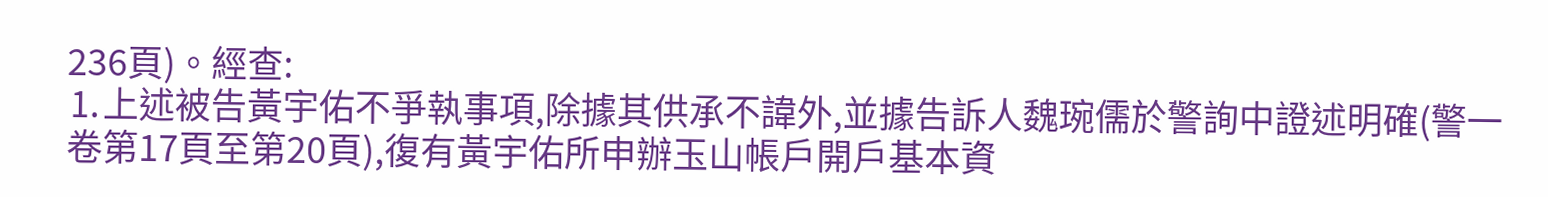236頁)。經查:
⒈上述被告黃宇佑不爭執事項,除據其供承不諱外,並據告訴人魏琬儒於警詢中證述明確(警一卷第17頁至第20頁),復有黃宇佑所申辦玉山帳戶開戶基本資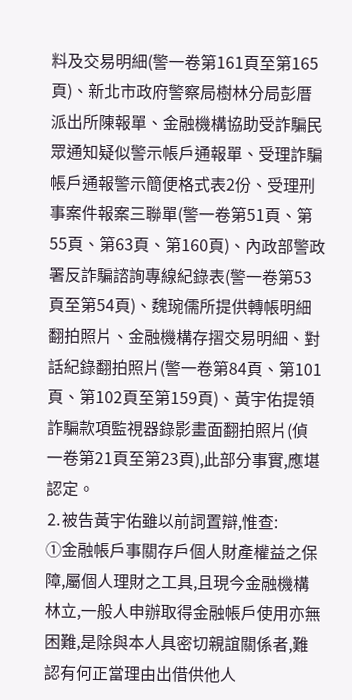料及交易明細(警一卷第161頁至第165頁)、新北市政府警察局樹林分局彭厝派出所陳報單、金融機構協助受詐騙民眾通知疑似警示帳戶通報單、受理詐騙帳戶通報警示簡便格式表2份、受理刑事案件報案三聯單(警一卷第51頁、第55頁、第63頁、第160頁)、內政部警政署反詐騙諮詢專線紀錄表(警一卷第53頁至第54頁)、魏琬儒所提供轉帳明細翻拍照片、金融機構存摺交易明細、對話紀錄翻拍照片(警一卷第84頁、第101頁、第102頁至第159頁)、黃宇佑提領詐騙款項監視器錄影畫面翻拍照片(偵一卷第21頁至第23頁),此部分事實,應堪認定。
⒉被告黃宇佑雖以前詞置辯,惟查:
①金融帳戶事關存戶個人財產權益之保障,屬個人理財之工具,且現今金融機構林立,一般人申辦取得金融帳戶使用亦無困難,是除與本人具密切親誼關係者,難認有何正當理由出借供他人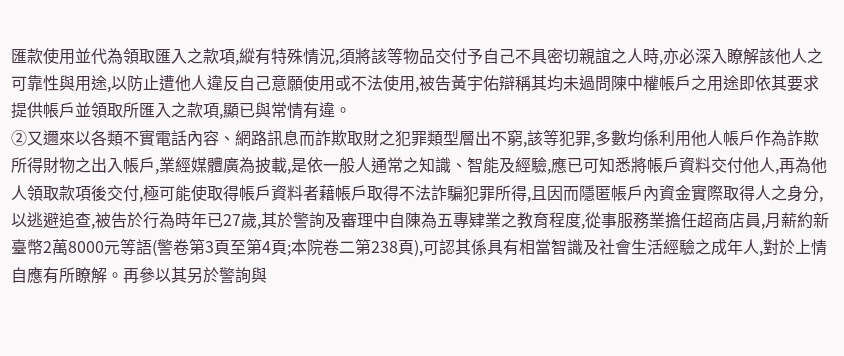匯款使用並代為領取匯入之款項,縱有特殊情況,須將該等物品交付予自己不具密切親誼之人時,亦必深入瞭解該他人之可靠性與用途,以防止遭他人違反自己意願使用或不法使用,被告黃宇佑辯稱其均未過問陳中權帳戶之用途即依其要求提供帳戶並領取所匯入之款項,顯已與常情有違。
②又邇來以各類不實電話內容、網路訊息而詐欺取財之犯罪類型層出不窮,該等犯罪,多數均係利用他人帳戶作為詐欺所得財物之出入帳戶,業經媒體廣為披載,是依一般人通常之知識、智能及經驗,應已可知悉將帳戶資料交付他人,再為他人領取款項後交付,極可能使取得帳戶資料者藉帳戶取得不法詐騙犯罪所得,且因而隱匿帳戶內資金實際取得人之身分,以逃避追查,被告於行為時年已27歲,其於警詢及審理中自陳為五專肄業之教育程度,從事服務業擔任超商店員,月薪約新臺幣2萬8000元等語(警卷第3頁至第4頁;本院卷二第238頁),可認其係具有相當智識及社會生活經驗之成年人,對於上情自應有所瞭解。再參以其另於警詢與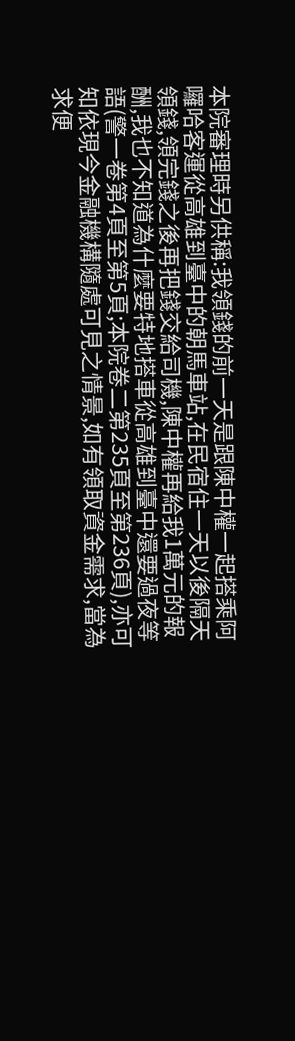本院審理時另供稱:我領錢的前一天是跟陳中權一起搭乘阿囉哈客運從高雄到臺中的朝馬車站,在民宿住一天以後隔天領錢,領完錢之後再把錢交給司機,陳中權再給我1萬元的報酬,我也不知道為什麼要特地搭車從高雄到臺中還要過夜等語(警一卷第4頁至第5頁;本院卷二第235頁至第236頁),亦可知依現今金融機構隨處可見之情景,如有領取資金需求,當為求便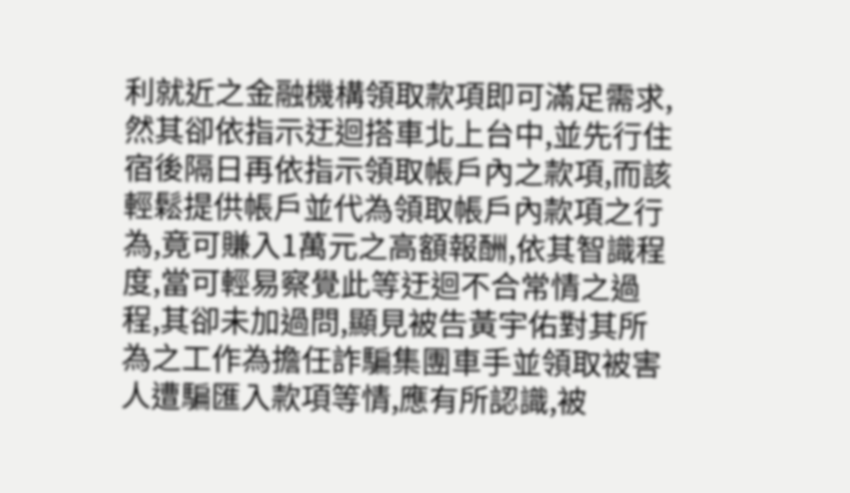利就近之金融機構領取款項即可滿足需求,然其卻依指示迂迴搭車北上台中,並先行住宿後隔日再依指示領取帳戶內之款項,而該輕鬆提供帳戶並代為領取帳戶內款項之行為,竟可賺入1萬元之高額報酬,依其智識程度,當可輕易察覺此等迂迴不合常情之過程,其卻未加過問,顯見被告黃宇佑對其所為之工作為擔任詐騙集團車手並領取被害人遭騙匯入款項等情,應有所認識,被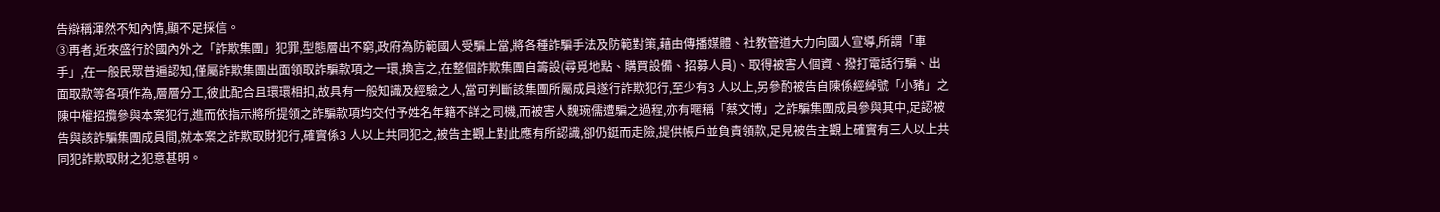告辯稱渾然不知內情,顯不足採信。
③再者,近來盛行於國內外之「詐欺集團」犯罪,型態層出不窮,政府為防範國人受騙上當,將各種詐騙手法及防範對策,藉由傳播媒體、社教管道大力向國人宣導,所謂「車手」,在一般民眾普遍認知,僅屬詐欺集團出面領取詐騙款項之一環,換言之,在整個詐欺集團自籌設(尋覓地點、購買設備、招募人員)、取得被害人個資、撥打電話行騙、出面取款等各項作為,層層分工,彼此配合且環環相扣,故具有一般知識及經驗之人,當可判斷該集團所屬成員遂行詐欺犯行,至少有3 人以上,另參酌被告自陳係經綽號「小豬」之陳中權招攬參與本案犯行,進而依指示將所提領之詐騙款項均交付予姓名年籍不詳之司機,而被害人魏琬儒遭騙之過程,亦有暱稱「蔡文博」之詐騙集團成員參與其中,足認被告與該詐騙集團成員間,就本案之詐欺取財犯行,確實係3 人以上共同犯之,被告主觀上對此應有所認識,卻仍鋌而走險,提供帳戶並負責領款,足見被告主觀上確實有三人以上共同犯詐欺取財之犯意甚明。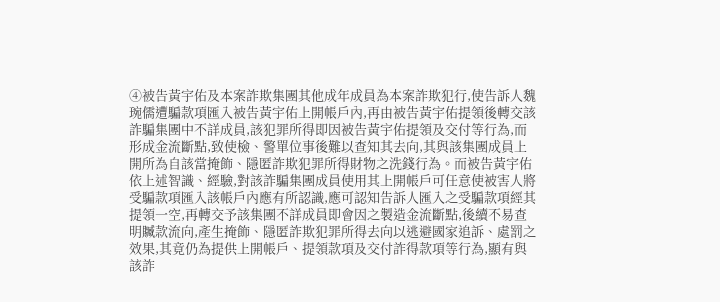④被告黃宇佑及本案詐欺集團其他成年成員為本案詐欺犯行,使告訴人魏琬儒遭騙款項匯入被告黃宇佑上開帳戶內,再由被告黃宇佑提領後轉交該詐騙集團中不詳成員,該犯罪所得即因被告黃宇佑提領及交付等行為,而形成金流斷點,致使檢、警單位事後難以查知其去向,其與該集團成員上開所為自該當掩飾、隱匿詐欺犯罪所得財物之洗錢行為。而被告黃宇佑依上述智識、經驗,對該詐騙集團成員使用其上開帳戶可任意使被害人將受騙款項匯入該帳戶內應有所認識,應可認知告訴人匯入之受騙款項經其提領一空,再轉交予該集團不詳成員即會因之製造金流斷點,後續不易查明贓款流向,產生掩飾、隱匿詐欺犯罪所得去向以逃避國家追訴、處罰之效果,其竟仍為提供上開帳戶、提領款項及交付詐得款項等行為,顯有與該詐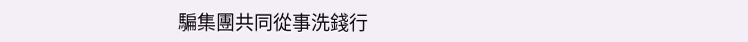騙集團共同從事洗錢行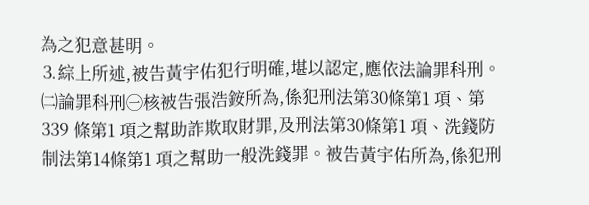為之犯意甚明。
⒊綜上所述,被告黃宇佑犯行明確,堪以認定,應依法論罪科刑。
㈡論罪科刑㊀核被告張浩銨所為,係犯刑法第30條第1 項、第339 條第1 項之幫助詐欺取財罪,及刑法第30條第1 項、洗錢防制法第14條第1 項之幫助一般洗錢罪。被告黃宇佑所為,係犯刑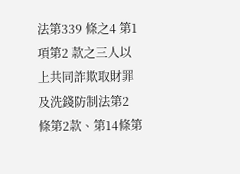法第339 條之4 第1 項第2 款之三人以上共同詐欺取財罪及洗錢防制法第2 條第2款、第14條第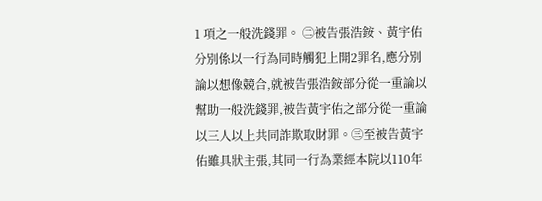1 項之一般洗錢罪。 ㊁被告張浩銨、黃宇佑分別係以一行為同時觸犯上開2罪名,應分別論以想像競合,就被告張浩銨部分從一重論以幫助一般洗錢罪,被告黃宇佑之部分從一重論以三人以上共同詐欺取財罪。㊂至被告黃宇佑雖具狀主張,其同一行為業經本院以110年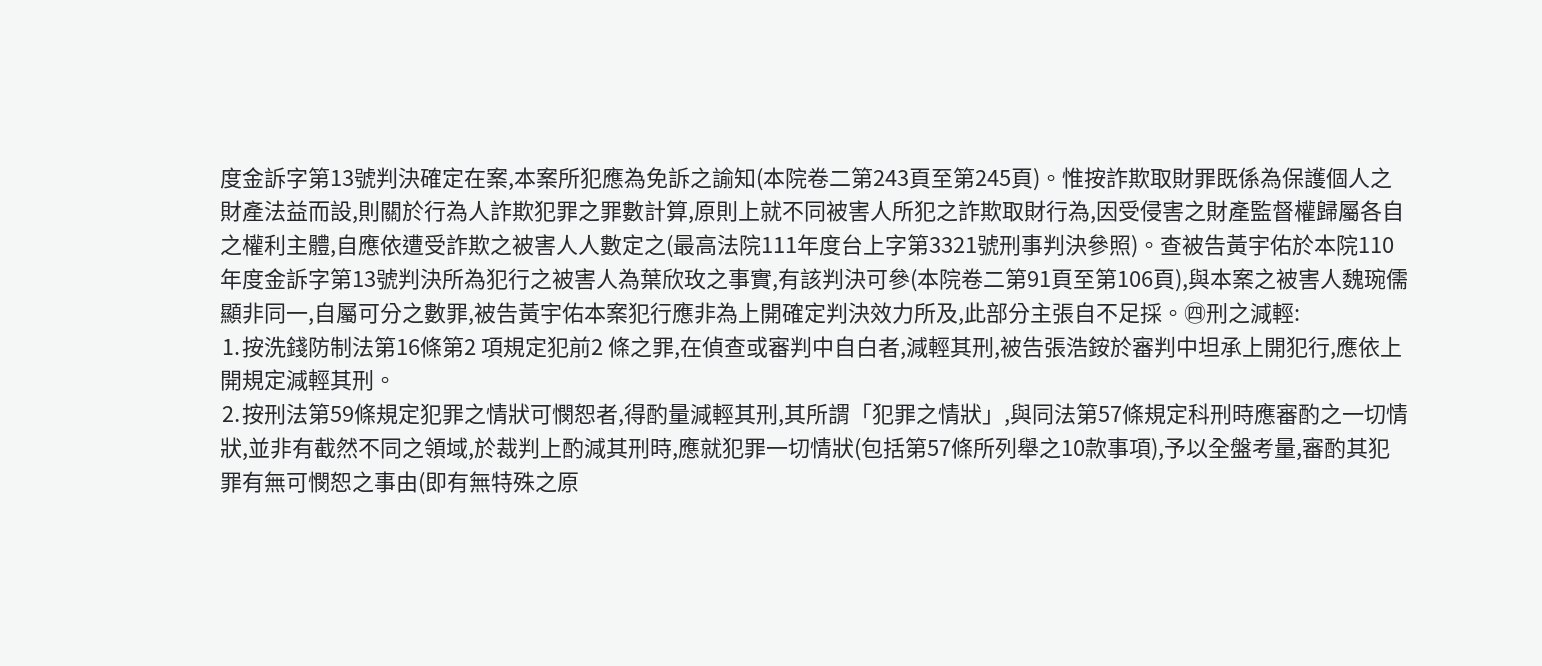度金訴字第13號判決確定在案,本案所犯應為免訴之諭知(本院卷二第243頁至第245頁)。惟按詐欺取財罪既係為保護個人之財產法益而設,則關於行為人詐欺犯罪之罪數計算,原則上就不同被害人所犯之詐欺取財行為,因受侵害之財產監督權歸屬各自之權利主體,自應依遭受詐欺之被害人人數定之(最高法院111年度台上字第3321號刑事判決參照)。查被告黃宇佑於本院110年度金訴字第13號判決所為犯行之被害人為葉欣玫之事實,有該判決可參(本院卷二第91頁至第106頁),與本案之被害人魏琬儒顯非同一,自屬可分之數罪,被告黃宇佑本案犯行應非為上開確定判決效力所及,此部分主張自不足採。㊃刑之減輕:
⒈按洗錢防制法第16條第2 項規定犯前2 條之罪,在偵查或審判中自白者,減輕其刑,被告張浩銨於審判中坦承上開犯行,應依上開規定減輕其刑。
⒉按刑法第59條規定犯罪之情狀可憫恕者,得酌量減輕其刑,其所謂「犯罪之情狀」,與同法第57條規定科刑時應審酌之一切情狀,並非有截然不同之領域,於裁判上酌減其刑時,應就犯罪一切情狀(包括第57條所列舉之10款事項),予以全盤考量,審酌其犯罪有無可憫恕之事由(即有無特殊之原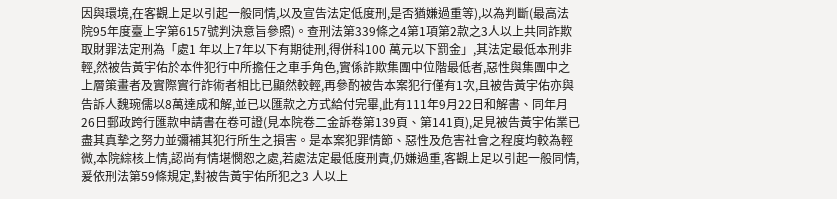因與環境,在客觀上足以引起一般同情,以及宣告法定低度刑,是否猶嫌過重等),以為判斷(最高法院95年度臺上字第6157號判決意旨參照)。查刑法第339條之4第1項第2款之3人以上共同詐欺取財罪法定刑為「處1 年以上7年以下有期徒刑,得併科100 萬元以下罰金」,其法定最低本刑非輕,然被告黃宇佑於本件犯行中所擔任之車手角色,實係詐欺集團中位階最低者,惡性與集團中之上層策畫者及實際實行詐術者相比已顯然較輕,再參酌被告本案犯行僅有1次,且被告黃宇佑亦與告訴人魏琬儒以8萬達成和解,並已以匯款之方式給付完畢,此有111年9月22日和解書、同年月26日郵政跨行匯款申請書在卷可證(見本院卷二金訴卷第139頁、第141頁),足見被告黃宇佑業已盡其真摯之努力並彌補其犯行所生之損害。是本案犯罪情節、惡性及危害社會之程度均較為輕微,本院綜核上情,認尚有情堪憫恕之處,若處法定最低度刑責,仍嫌過重,客觀上足以引起一般同情,爰依刑法第59條規定,對被告黃宇佑所犯之3 人以上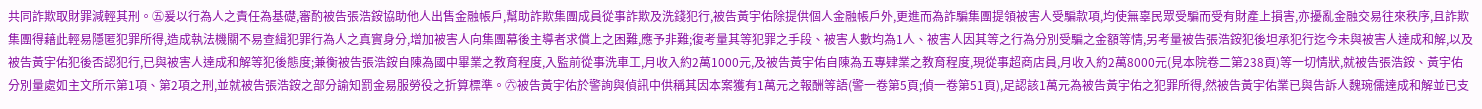共同詐欺取財罪減輕其刑。㊄爰以行為人之責任為基礎,審酌被告張浩銨協助他人出售金融帳戶,幫助詐欺集團成員從事詐欺及洗錢犯行,被告黃宇佑除提供個人金融帳戶外,更進而為詐騙集團提領被害人受騙款項,均使無辜民眾受騙而受有財產上損害,亦擾亂金融交易往來秩序,且詐欺集團得藉此輕易隱匿犯罪所得,造成執法機關不易查緝犯罪行為人之真實身分,增加被害人向集團幕後主導者求償上之困難,應予非難;復考量其等犯罪之手段、被害人數均為1人、被害人因其等之行為分別受騙之金額等情,另考量被告張浩銨犯後坦承犯行迄今未與被害人達成和解,以及被告黃宇佑犯後否認犯行,已與被害人達成和解等犯後態度;兼衡被告張浩銨自陳為國中畢業之教育程度,入監前從事洗車工,月收入約2萬1000元,及被告黃宇佑自陳為五專肄業之教育程度,現從事超商店員,月收入約2萬8000元(見本院卷二第238頁)等一切情狀,就被告張浩銨、黃宇佑分別量處如主文所示第1項、第2項之刑,並就被告張浩銨之部分諭知罰金易服勞役之折算標準。㊅被告黃宇佑於警詢與偵訊中供稱其因本案獲有1萬元之報酬等語(警一卷第5頁;偵一卷第51頁),足認該1萬元為被告黃宇佑之犯罪所得,然被告黃宇佑業已與告訴人魏琬儒達成和解並已支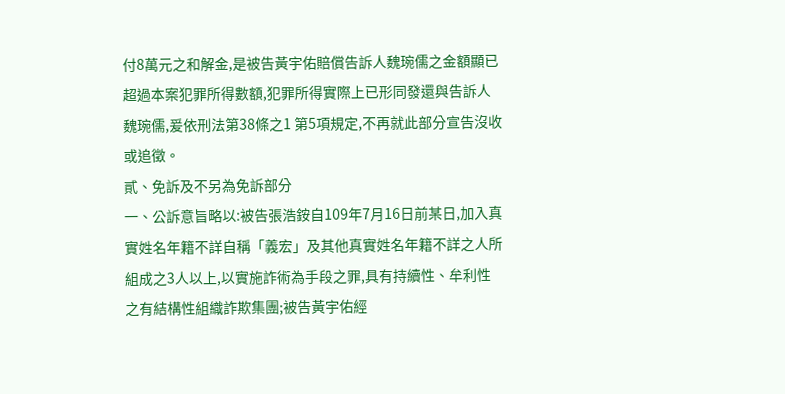付8萬元之和解金,是被告黃宇佑賠償告訴人魏琬儒之金額顯已超過本案犯罪所得數額,犯罪所得實際上已形同發還與告訴人魏琬儒,爰依刑法第38條之1 第5項規定,不再就此部分宣告沒收或追徵。
貳、免訴及不另為免訴部分
一、公訴意旨略以:被告張浩銨自109年7月16日前某日,加入真實姓名年籍不詳自稱「義宏」及其他真實姓名年籍不詳之人所組成之3人以上,以實施詐術為手段之罪,具有持續性、牟利性之有結構性組織詐欺集團;被告黃宇佑經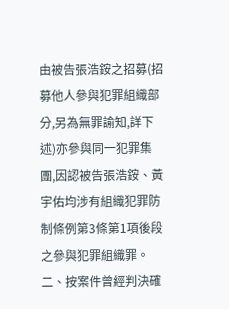由被告張浩銨之招募(招募他人參與犯罪組織部分,另為無罪諭知,詳下述)亦參與同一犯罪集團,因認被告張浩銨、黃宇佑均涉有組織犯罪防制條例第3條第1項後段之參與犯罪組織罪。
二、按案件曾經判決確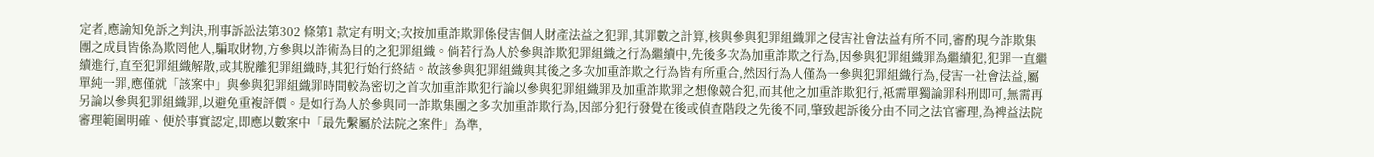定者,應諭知免訴之判決,刑事訴訟法第302 條第1 款定有明文;次按加重詐欺罪係侵害個人財產法益之犯罪,其罪數之計算,核與參與犯罪組織罪之侵害社會法益有所不同,審酌現今詐欺集團之成員皆係為欺罔他人,騙取財物,方參與以詐術為目的之犯罪組織。倘若行為人於參與詐欺犯罪組織之行為繼續中,先後多次為加重詐欺之行為,因參與犯罪組織罪為繼續犯,犯罪一直繼續進行,直至犯罪組織解散,或其脫離犯罪組織時,其犯行始行終結。故該參與犯罪組織與其後之多次加重詐欺之行為皆有所重合,然因行為人僅為一參與犯罪組織行為,侵害一社會法益,屬單純一罪,應僅就「該案中」與參與犯罪組織罪時間較為密切之首次加重詐欺犯行論以參與犯罪組織罪及加重詐欺罪之想像競合犯,而其他之加重詐欺犯行,祗需單獨論罪科刑即可,無需再另論以參與犯罪組織罪,以避免重複評價。是如行為人於參與同一詐欺集團之多次加重詐欺行為,因部分犯行發覺在後或偵查階段之先後不同,肇致起訴後分由不同之法官審理,為裨益法院審理範圍明確、便於事實認定,即應以數案中「最先繫屬於法院之案件」為準,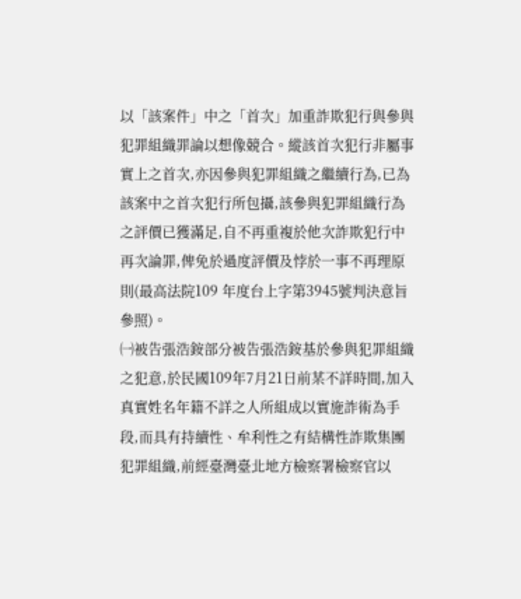以「該案件」中之「首次」加重詐欺犯行與參與犯罪組織罪論以想像競合。縱該首次犯行非屬事實上之首次,亦因參與犯罪組織之繼續行為,已為該案中之首次犯行所包攝,該參與犯罪組織行為之評價已獲滿足,自不再重複於他次詐欺犯行中再次論罪,俾免於過度評價及悖於一事不再理原則(最高法院109 年度台上字第3945號判決意旨參照)。
㈠被告張浩銨部分被告張浩銨基於參與犯罪組織之犯意,於民國109年7月21日前某不詳時間,加入真實姓名年籍不詳之人所組成以實施詐術為手段,而具有持續性、牟利性之有結構性詐欺集團犯罪組織,前經臺灣臺北地方檢察署檢察官以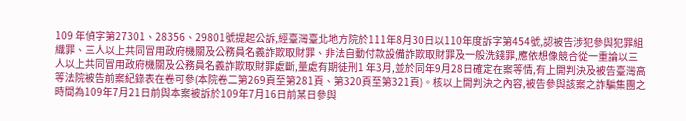109 年偵字第27301、28356、29801號提起公訴,經臺灣臺北地方院於111年8月30日以110年度訴字第454號,認被告涉犯參與犯罪組織罪、三人以上共同冒用政府機關及公務員名義詐欺取財罪、非法自動付款設備詐欺取財罪及一般洗錢罪,應依想像競合從一重論以三人以上共同冒用政府機關及公務員名義詐欺取財罪處斷,量處有期徒刑1 年3月,並於同年9月28日確定在案等情,有上開判決及被告臺灣高等法院被告前案紀錄表在卷可參(本院卷二第269頁至第281頁、第320頁至第321頁)。核以上開判決之內容,被告參與該案之詐騙集團之時間為109年7月21日前與本案被訴於109年7月16日前某日參與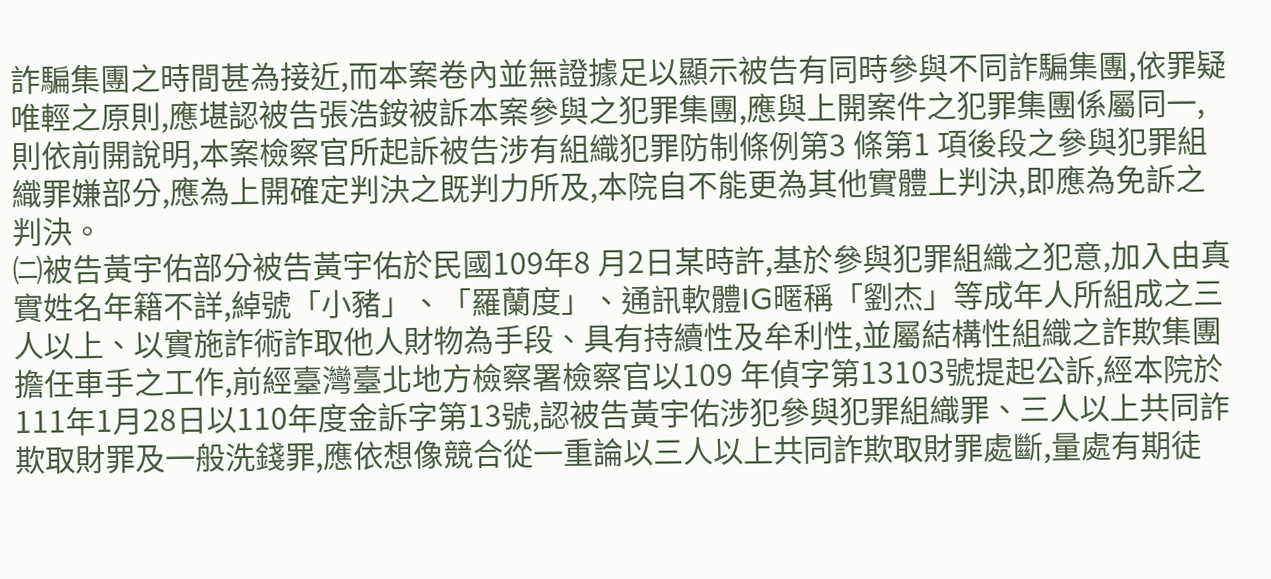詐騙集團之時間甚為接近,而本案卷內並無證據足以顯示被告有同時參與不同詐騙集團,依罪疑唯輕之原則,應堪認被告張浩銨被訴本案參與之犯罪集團,應與上開案件之犯罪集團係屬同一,則依前開說明,本案檢察官所起訴被告涉有組織犯罪防制條例第3 條第1 項後段之參與犯罪組織罪嫌部分,應為上開確定判決之既判力所及,本院自不能更為其他實體上判決,即應為免訴之判決。
㈡被告黃宇佑部分被告黃宇佑於民國109年8 月2日某時許,基於參與犯罪組織之犯意,加入由真實姓名年籍不詳,綽號「小豬」、「羅蘭度」、通訊軟體IG暱稱「劉杰」等成年人所組成之三人以上、以實施詐術詐取他人財物為手段、具有持續性及牟利性,並屬結構性組織之詐欺集團擔任車手之工作,前經臺灣臺北地方檢察署檢察官以109 年偵字第13103號提起公訴,經本院於111年1月28日以110年度金訴字第13號,認被告黃宇佑涉犯參與犯罪組織罪、三人以上共同詐欺取財罪及一般洗錢罪,應依想像競合從一重論以三人以上共同詐欺取財罪處斷,量處有期徒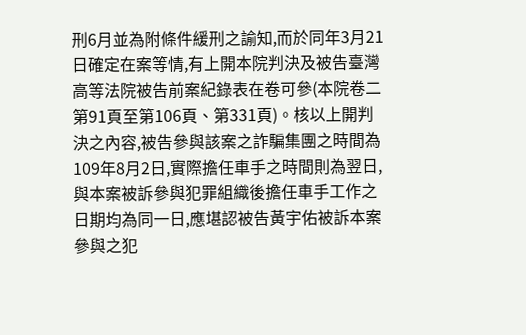刑6月並為附條件緩刑之諭知,而於同年3月21日確定在案等情,有上開本院判決及被告臺灣高等法院被告前案紀錄表在卷可參(本院卷二第91頁至第106頁、第331頁)。核以上開判決之內容,被告參與該案之詐騙集團之時間為109年8月2日,實際擔任車手之時間則為翌日,與本案被訴參與犯罪組織後擔任車手工作之日期均為同一日,應堪認被告黃宇佑被訴本案參與之犯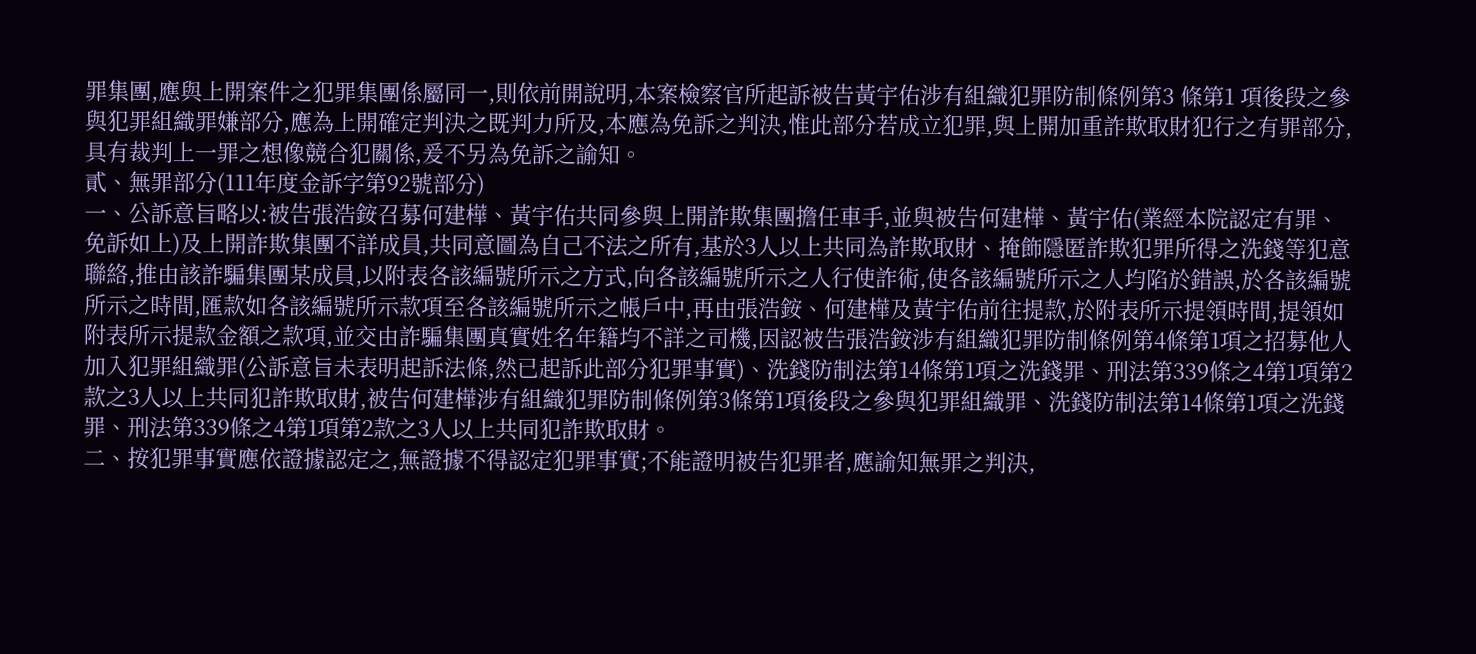罪集團,應與上開案件之犯罪集團係屬同一,則依前開說明,本案檢察官所起訴被告黃宇佑涉有組織犯罪防制條例第3 條第1 項後段之參與犯罪組織罪嫌部分,應為上開確定判決之既判力所及,本應為免訴之判決,惟此部分若成立犯罪,與上開加重詐欺取財犯行之有罪部分,具有裁判上一罪之想像競合犯關係,爰不另為免訴之諭知。
貳、無罪部分(111年度金訴字第92號部分)
一、公訴意旨略以:被告張浩銨召募何建樺、黃宇佑共同參與上開詐欺集團擔任車手,並與被告何建樺、黃宇佑(業經本院認定有罪、免訴如上)及上開詐欺集團不詳成員,共同意圖為自己不法之所有,基於3人以上共同為詐欺取財、掩飾隱匿詐欺犯罪所得之洗錢等犯意聯絡,推由該詐騙集團某成員,以附表各該編號所示之方式,向各該編號所示之人行使詐術,使各該編號所示之人均陷於錯誤,於各該編號所示之時間,匯款如各該編號所示款項至各該編號所示之帳戶中,再由張浩銨、何建樺及黃宇佑前往提款,於附表所示提領時間,提領如附表所示提款金額之款項,並交由詐騙集團真實姓名年籍均不詳之司機,因認被告張浩銨涉有組織犯罪防制條例第4條第1項之招募他人加入犯罪組織罪(公訴意旨未表明起訴法條,然已起訴此部分犯罪事實)、洗錢防制法第14條第1項之洗錢罪、刑法第339條之4第1項第2款之3人以上共同犯詐欺取財,被告何建樺涉有組織犯罪防制條例第3條第1項後段之參與犯罪組織罪、洗錢防制法第14條第1項之洗錢罪、刑法第339條之4第1項第2款之3人以上共同犯詐欺取財。
二、按犯罪事實應依證據認定之,無證據不得認定犯罪事實;不能證明被告犯罪者,應諭知無罪之判決,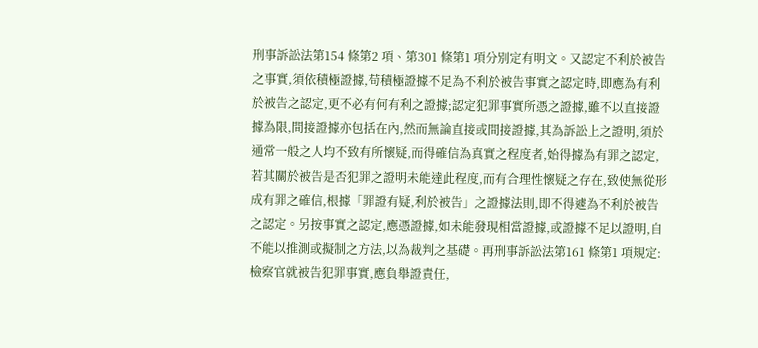刑事訴訟法第154 條第2 項、第301 條第1 項分別定有明文。又認定不利於被告之事實,須依積極證據,苟積極證據不足為不利於被告事實之認定時,即應為有利於被告之認定,更不必有何有利之證據;認定犯罪事實所憑之證據,雖不以直接證據為限,間接證據亦包括在內,然而無論直接或間接證據,其為訴訟上之證明,須於通常一般之人均不致有所懷疑,而得確信為真實之程度者,始得據為有罪之認定,若其關於被告是否犯罪之證明未能達此程度,而有合理性懷疑之存在,致使無從形成有罪之確信,根據「罪證有疑,利於被告」之證據法則,即不得遽為不利於被告之認定。另按事實之認定,應憑證據,如未能發現相當證據,或證據不足以證明,自不能以推測或擬制之方法,以為裁判之基礎。再刑事訴訟法第161 條第1 項規定:檢察官就被告犯罪事實,應負舉證責任,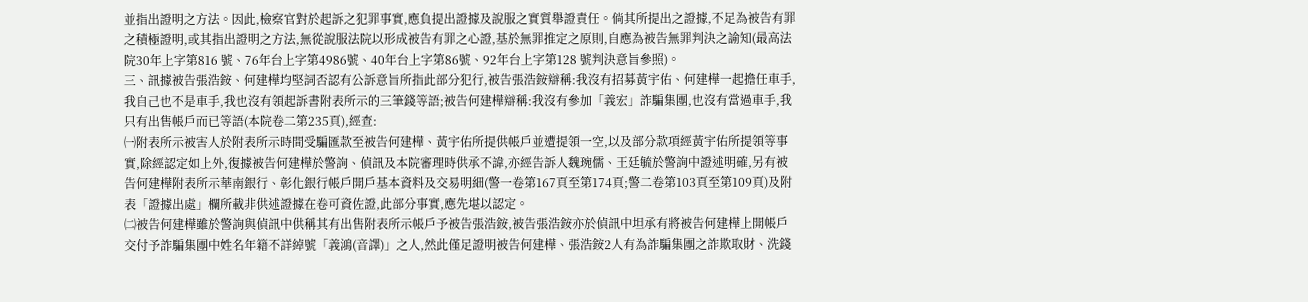並指出證明之方法。因此,檢察官對於起訴之犯罪事實,應負提出證據及說服之實質舉證責任。倘其所提出之證據,不足為被告有罪之積極證明,或其指出證明之方法,無從說服法院以形成被告有罪之心證,基於無罪推定之原則,自應為被告無罪判決之諭知(最高法院30年上字第816 號、76年台上字第4986號、40年台上字第86號、92年台上字第128 號判決意旨參照)。
三、訊據被告張浩銨、何建樺均堅詞否認有公訴意旨所指此部分犯行,被告張浩銨辯稱:我沒有招募黃宇佑、何建樺一起擔任車手,我自己也不是車手,我也沒有領起訴書附表所示的三筆錢等語;被告何建樺辯稱:我沒有參加「義宏」詐騙集團,也沒有當過車手,我只有出售帳戶而已等語(本院卷二第235頁),經查:
㈠附表所示被害人於附表所示時間受騙匯款至被告何建樺、黃宇佑所提供帳戶並遭提領一空,以及部分款項經黃宇佑所提領等事實,除經認定如上外,復據被告何建樺於警詢、偵訊及本院審理時供承不諱,亦經告訴人魏琬儒、王廷毓於警詢中證述明確,另有被告何建樺附表所示華南銀行、彰化銀行帳戶開戶基本資料及交易明細(警一卷第167頁至第174頁;警二卷第103頁至第109頁)及附表「證據出處」欄所載非供述證據在卷可資佐證,此部分事實,應先堪以認定。
㈡被告何建樺雖於警詢與偵訊中供稱其有出售附表所示帳戶予被告張浩銨,被告張浩銨亦於偵訊中坦承有將被告何建樺上開帳戶交付予詐騙集團中姓名年籍不詳綽號「義鴻(音譯)」之人,然此僅足證明被告何建樺、張浩銨2人有為詐騙集團之詐欺取財、洗錢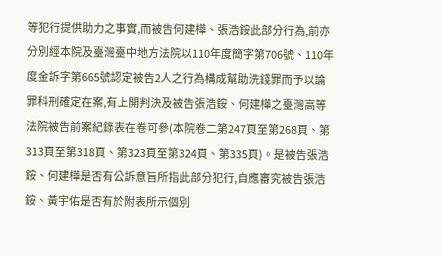等犯行提供助力之事實,而被告何建樺、張浩銨此部分行為,前亦分別經本院及臺灣臺中地方法院以110年度簡字第706號、110年度金訴字第665號認定被告2人之行為構成幫助洗錢罪而予以論罪科刑確定在案,有上開判決及被告張浩銨、何建樺之臺灣高等法院被告前案紀錄表在卷可參(本院卷二第247頁至第268頁、第313頁至第318頁、第323頁至第324頁、第335頁)。是被告張浩銨、何建樺是否有公訴意旨所指此部分犯行,自應審究被告張浩銨、黃宇佑是否有於附表所示個別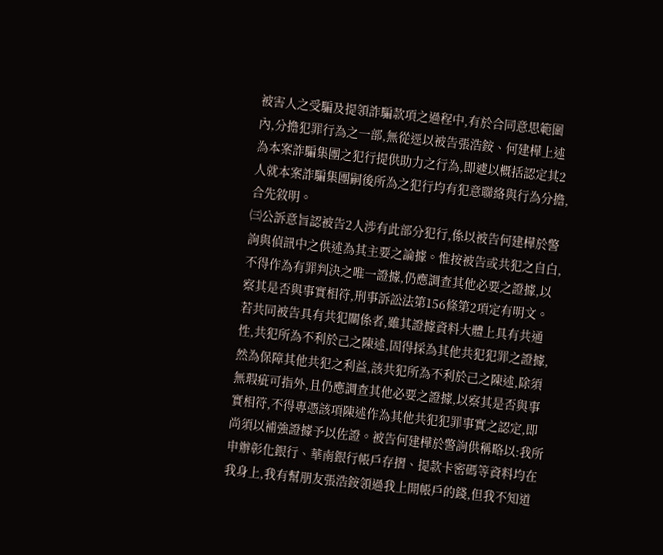被害人之受騙及提領詐騙款項之過程中,有於合同意思範圍內,分擔犯罪行為之一部,無從逕以被告張浩銨、何建樺上述為本案詐騙集團之犯行提供助力之行為,即遽以概括認定其2人就本案詐騙集團嗣後所為之犯行均有犯意聯絡與行為分擔,合先敘明。
㈢公訴意旨認被告2人涉有此部分犯行,係以被告何建樺於警詢與偵訊中之供述為其主要之論據。惟按被告或共犯之自白,不得作為有罪判決之唯一證據,仍應調查其他必要之證據,以察其是否與事實相符,刑事訴訟法第156條第2項定有明文。若共同被告具有共犯關係者,雖其證據資料大體上具有共通性,共犯所為不利於己之陳述,固得採為其他共犯犯罪之證據,然為保障其他共犯之利益,該共犯所為不利於己之陳述,除須無瑕疵可指外,且仍應調查其他必要之證據,以察其是否與事實相符,不得專憑該項陳述作為其他共犯犯罪事實之認定,即尚須以補強證據予以佐證。被告何建樺於警詢供稱略以:我所申辦彰化銀行、華南銀行帳戶存摺、提款卡密碼等資料均在我身上,我有幫朋友張浩銨領過我上開帳戶的錢,但我不知道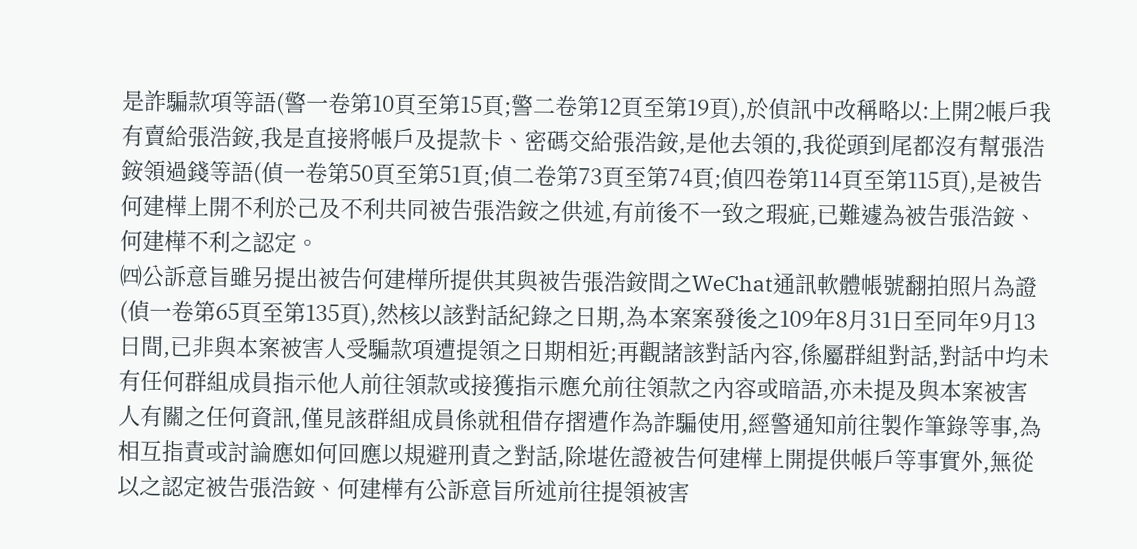是詐騙款項等語(警一卷第10頁至第15頁;警二卷第12頁至第19頁),於偵訊中改稱略以:上開2帳戶我有賣給張浩銨,我是直接將帳戶及提款卡、密碼交給張浩銨,是他去領的,我從頭到尾都沒有幫張浩銨領過錢等語(偵一卷第50頁至第51頁;偵二卷第73頁至第74頁;偵四卷第114頁至第115頁),是被告何建樺上開不利於己及不利共同被告張浩銨之供述,有前後不一致之瑕疵,已難遽為被告張浩銨、何建樺不利之認定。
㈣公訴意旨雖另提出被告何建樺所提供其與被告張浩銨間之WeChat通訊軟體帳號翻拍照片為證(偵一卷第65頁至第135頁),然核以該對話紀錄之日期,為本案案發後之109年8月31日至同年9月13日間,已非與本案被害人受騙款項遭提領之日期相近;再觀諸該對話內容,係屬群組對話,對話中均未有任何群組成員指示他人前往領款或接獲指示應允前往領款之內容或暗語,亦未提及與本案被害人有關之任何資訊,僅見該群組成員係就租借存摺遭作為詐騙使用,經警通知前往製作筆錄等事,為相互指責或討論應如何回應以規避刑責之對話,除堪佐證被告何建樺上開提供帳戶等事實外,無從以之認定被告張浩銨、何建樺有公訴意旨所述前往提領被害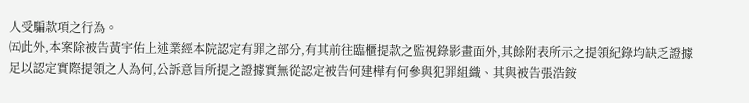人受騙款項之行為。
㈤此外,本案除被告黃宇佑上述業經本院認定有罪之部分,有其前往臨櫃提款之監視錄影畫面外,其餘附表所示之提領紀錄均缺乏證據足以認定實際提領之人為何,公訴意旨所提之證據實無從認定被告何建樺有何參與犯罪組織、其與被告張浩銨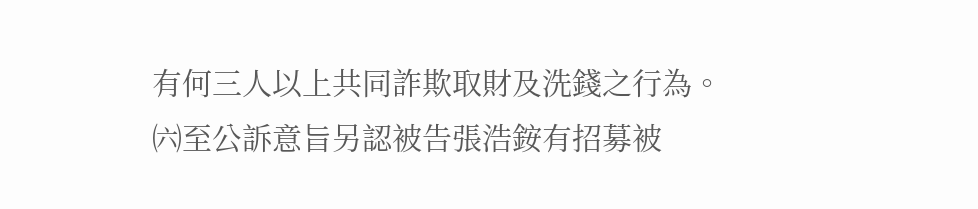有何三人以上共同詐欺取財及洗錢之行為。
㈥至公訴意旨另認被告張浩銨有招募被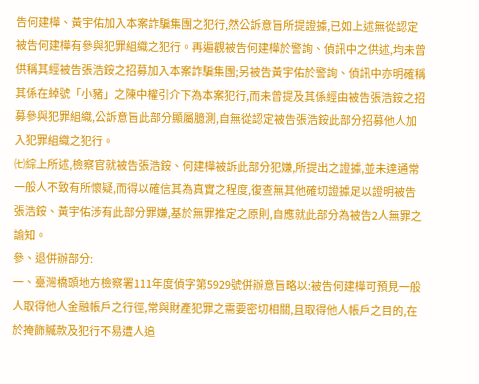告何建樺、黃宇佑加入本案詐騙集團之犯行,然公訴意旨所提證據,已如上述無從認定被告何建樺有參與犯罪組織之犯行。再遍觀被告何建樺於警詢、偵訊中之供述,均未曾供稱其經被告張浩銨之招募加入本案詐騙集團;另被告黃宇佑於警詢、偵訊中亦明確稱其係在綽號「小豬」之陳中權引介下為本案犯行,而未曾提及其係經由被告張浩銨之招募參與犯罪組織,公訴意旨此部分顯屬臆測,自無從認定被告張浩銨此部分招募他人加入犯罪組織之犯行。
㈦綜上所述,檢察官就被告張浩銨、何建樺被訴此部分犯嫌,所提出之證據,並未達通常一般人不致有所懷疑,而得以確信其為真實之程度,復查無其他確切證據足以證明被告張浩銨、黃宇佑涉有此部分罪嫌,基於無罪推定之原則,自應就此部分為被告2人無罪之諭知。
參、退併辦部分:
一、臺灣橋頭地方檢察署111年度偵字第5929號併辦意旨略以:被告何建樺可預見一般人取得他人金融帳戶之行徑,常與財產犯罪之需要密切相關,且取得他人帳戶之目的,在於掩飾贓款及犯行不易遭人追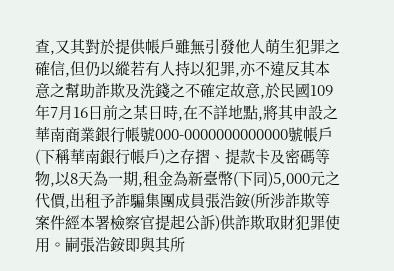查,又其對於提供帳戶雖無引發他人萌生犯罪之確信,但仍以縱若有人持以犯罪,亦不違反其本意之幫助詐欺及洗錢之不確定故意,於民國109年7月16日前之某日時,在不詳地點,將其申設之華南商業銀行帳號000-0000000000000號帳戶(下稱華南銀行帳戶)之存摺、提款卡及密碼等物,以8天為一期,租金為新臺幣(下同)5,000元之代價,出租予詐騙集團成員張浩銨(所涉詐欺等案件經本署檢察官提起公訴)供詐欺取財犯罪使用。嗣張浩銨即與其所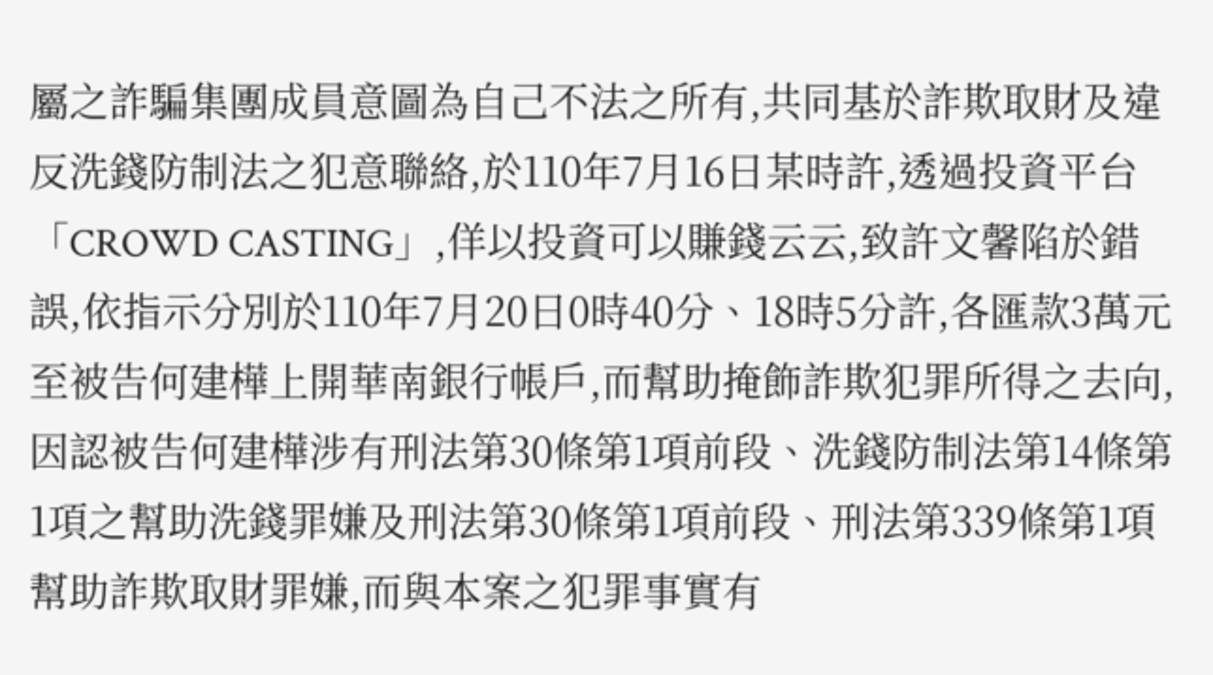屬之詐騙集團成員意圖為自己不法之所有,共同基於詐欺取財及違反洗錢防制法之犯意聯絡,於110年7月16日某時許,透過投資平台「CROWD CASTING」,佯以投資可以賺錢云云,致許文馨陷於錯誤,依指示分別於110年7月20日0時40分、18時5分許,各匯款3萬元至被告何建樺上開華南銀行帳戶,而幫助掩飾詐欺犯罪所得之去向,因認被告何建樺涉有刑法第30條第1項前段、洗錢防制法第14條第1項之幫助洗錢罪嫌及刑法第30條第1項前段、刑法第339條第1項幫助詐欺取財罪嫌,而與本案之犯罪事實有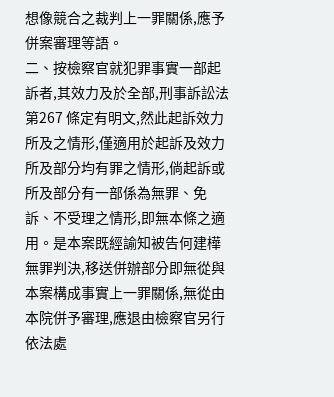想像競合之裁判上一罪關係,應予併案審理等語。
二、按檢察官就犯罪事實一部起訴者,其效力及於全部,刑事訴訟法第267 條定有明文,然此起訴效力所及之情形,僅適用於起訴及效力所及部分均有罪之情形,倘起訴或所及部分有一部係為無罪、免訴、不受理之情形,即無本條之適用。是本案既經諭知被告何建樺無罪判決,移送併辦部分即無從與本案構成事實上一罪關係,無從由本院併予審理,應退由檢察官另行依法處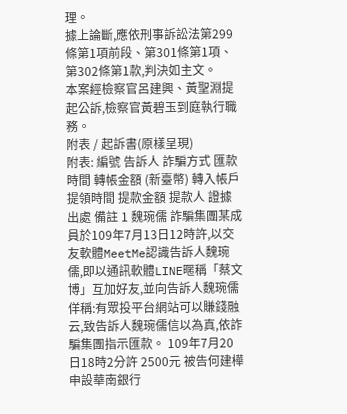理。
據上論斷,應依刑事訴訟法第299條第1項前段、第301條第1項、第302條第1款,判決如主文。
本案經檢察官呂建興、黃聖淵提起公訴,檢察官黃碧玉到庭執行職務。
附表 / 起訴書(原樣呈現)
附表: 編號 告訴人 詐騙方式 匯款時間 轉帳金額 (新臺幣) 轉入帳戶 提領時間 提款金額 提款人 證據出處 備註 1 魏琬儒 詐騙集團某成員於109年7月13日12時許,以交友軟體MeetMe認識告訴人魏琬儒,即以通訊軟體LINE暱稱「蔡文博」互加好友,並向告訴人魏琬儒佯稱:有眾投平台網站可以賺錢融云,致告訴人魏琬儒信以為真,依詐騙集團指示匯款。 109年7月20日18時2分許 2500元 被告何建樺申設華南銀行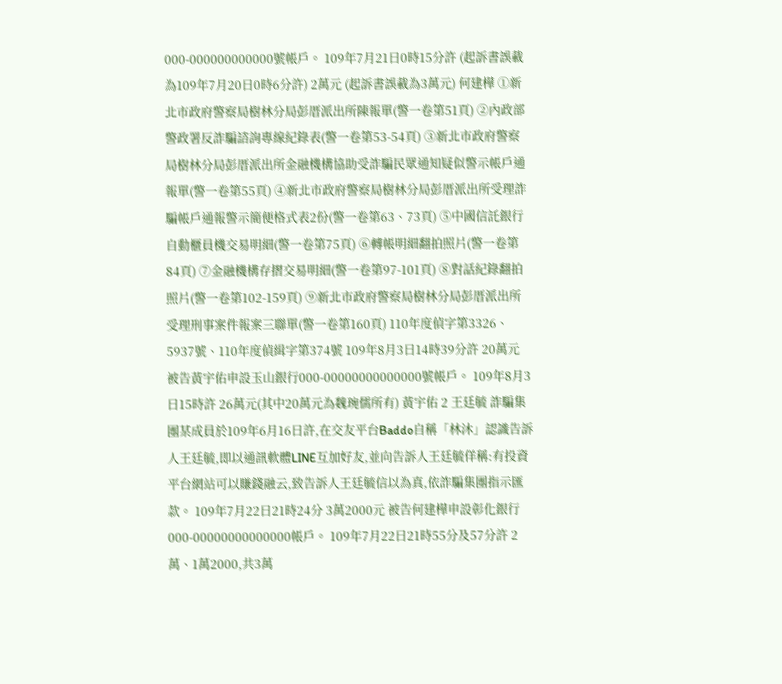000-000000000000號帳戶。 109年7月21日0時15分許 (起訴書誤載為109年7月20日0時6分許) 2萬元 (起訴書誤載為3萬元) 何建樺 ①新北市政府警察局樹林分局彭厝派出所陳報單(警一卷第51頁) ②內政部警政署反詐騙諮詢專線紀錄表(警一卷第53-54頁) ③新北市政府警察局樹林分局彭厝派出所金融機構協助受詐騙民眾通知疑似警示帳戶通報單(警一卷第55頁) ④新北市政府警察局樹林分局彭厝派出所受理詐騙帳戶通報警示簡便格式表2份(警一卷第63、73頁) ⑤中國信託銀行自動櫃員機交易明細(警一卷第75頁) ⑥轉帳明細翻拍照片(警一卷第84頁) ⑦金融機構存摺交易明細(警一卷第97-101頁) ⑧對話紀錄翻拍照片(警一卷第102-159頁) ⑨新北市政府警察局樹林分局彭厝派出所受理刑事案件報案三聯單(警一卷第160頁) 110年度偵字第3326、5937號、110年度偵緝字第374號 109年8月3日14時39分許 20萬元 被告黃宇佑申設玉山銀行000-00000000000000號帳戶。 109年8月3日15時許 26萬元(其中20萬元為魏琬儒所有) 黃宇佑 2 王廷毓 詐騙集團某成員於109年6月16日許,在交友平台Baddo自稱「林沐」認識告訴人王廷毓,即以通訊軟體LINE互加好友,並向告訴人王廷毓佯稱:有投資平台網站可以賺錢融云,致告訴人王廷毓信以為真,依詐騙集團指示匯款。 109年7月22日21時24分 3萬2000元 被告何建樺申設彰化銀行000-00000000000000帳戶。 109年7月22日21時55分及57分許 2萬、1萬2000,共3萬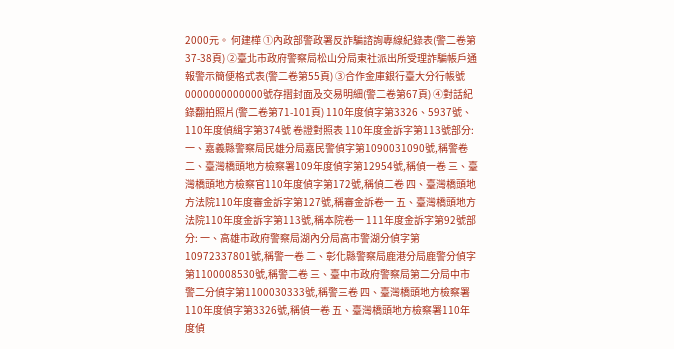2000元。 何建樺 ①內政部警政署反詐騙諮詢專線紀錄表(警二卷第37-38頁) ②臺北市政府警察局松山分局東社派出所受理詐騙帳戶通報警示簡便格式表(警二卷第55頁) ③合作金庫銀行臺大分行帳號0000000000000號存摺封面及交易明細(警二卷第67頁) ④對話紀錄翻拍照片(警二卷第71-101頁) 110年度偵字第3326、5937號、110年度偵緝字第374號 卷證對照表 110年度金訴字第113號部分: 一、嘉義縣警察局民雄分局嘉民警偵字第1090031090號,稱警卷 二、臺灣橋頭地方檢察署109年度偵字第12954號,稱偵一卷 三、臺灣橋頭地方檢察官110年度偵字第172號,稱偵二卷 四、臺灣橋頭地方法院110年度審金訴字第127號,稱審金訴卷一 五、臺灣橋頭地方法院110年度金訴字第113號,稱本院卷一 111年度金訴字第92號部分: 一、高雄市政府警察局湖內分局高市警湖分偵字第10972337801號,稱警一卷 二、彰化縣警察局鹿港分局鹿警分偵字第1100008530號,稱警二卷 三、臺中市政府警察局第二分局中市警二分偵字第1100030333號,稱警三卷 四、臺灣橋頭地方檢察署110年度偵字第3326號,稱偵一卷 五、臺灣橋頭地方檢察署110年度偵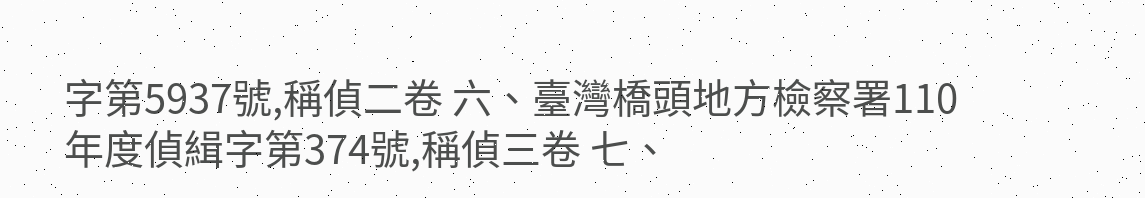字第5937號,稱偵二卷 六、臺灣橋頭地方檢察署110年度偵緝字第374號,稱偵三卷 七、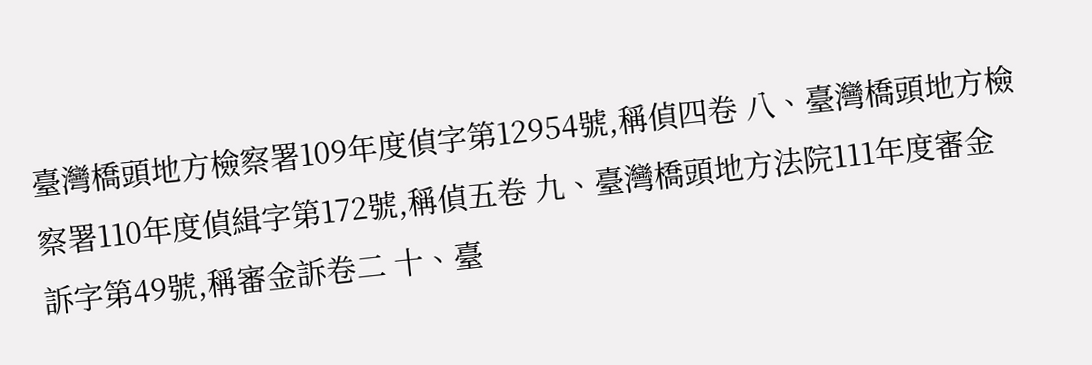臺灣橋頭地方檢察署109年度偵字第12954號,稱偵四卷 八、臺灣橋頭地方檢察署110年度偵緝字第172號,稱偵五卷 九、臺灣橋頭地方法院111年度審金訴字第49號,稱審金訴卷二 十、臺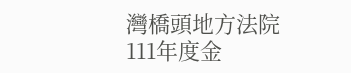灣橋頭地方法院111年度金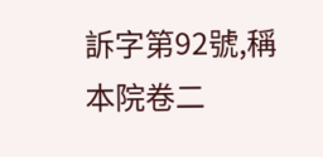訴字第92號,稱本院卷二